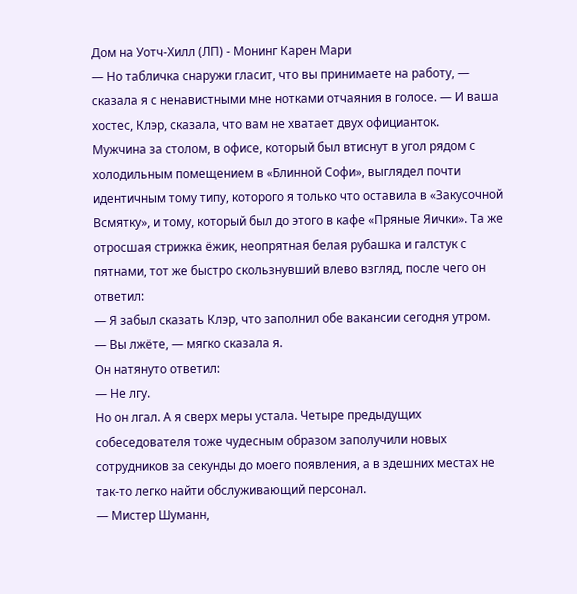Дом на Уотч-Хилл (ЛП) - Монинг Карен Мари
— Но табличка снаружи гласит, что вы принимаете на работу, — сказала я с ненавистными мне нотками отчаяния в голосе. — И ваша хостес, Клэр, сказала, что вам не хватает двух официанток.
Мужчина за столом, в офисе, который был втиснут в угол рядом с холодильным помещением в «Блинной Софи», выглядел почти идентичным тому типу, которого я только что оставила в «Закусочной Всмятку», и тому, который был до этого в кафе «Пряные Яички». Та же отросшая стрижка ёжик, неопрятная белая рубашка и галстук с пятнами, тот же быстро скользнувший влево взгляд, после чего он ответил:
— Я забыл сказать Клэр, что заполнил обе вакансии сегодня утром.
— Вы лжёте, — мягко сказала я.
Он натянуто ответил:
— Не лгу.
Но он лгал. А я сверх меры устала. Четыре предыдущих собеседователя тоже чудесным образом заполучили новых сотрудников за секунды до моего появления, а в здешних местах не так-то легко найти обслуживающий персонал.
— Мистер Шуманн,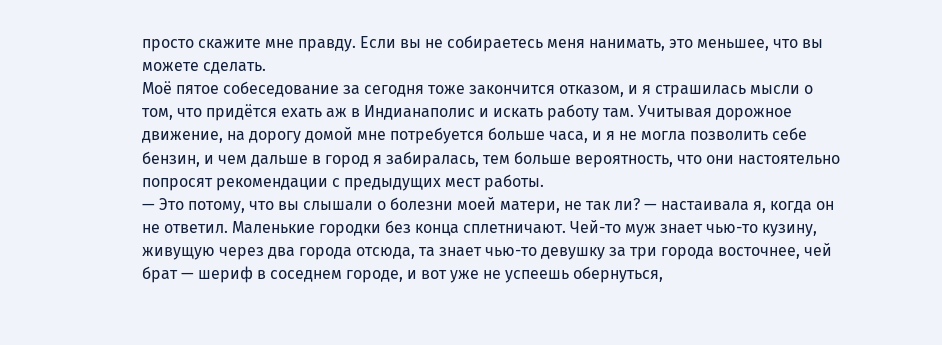просто скажите мне правду. Если вы не собираетесь меня нанимать, это меньшее, что вы можете сделать.
Моё пятое собеседование за сегодня тоже закончится отказом, и я страшилась мысли о том, что придётся ехать аж в Индианаполис и искать работу там. Учитывая дорожное движение, на дорогу домой мне потребуется больше часа, и я не могла позволить себе бензин, и чем дальше в город я забиралась, тем больше вероятность, что они настоятельно попросят рекомендации с предыдущих мест работы.
— Это потому, что вы слышали о болезни моей матери, не так ли? — настаивала я, когда он не ответил. Маленькие городки без конца сплетничают. Чей-то муж знает чью-то кузину, живущую через два города отсюда, та знает чью-то девушку за три города восточнее, чей брат — шериф в соседнем городе, и вот уже не успеешь обернуться,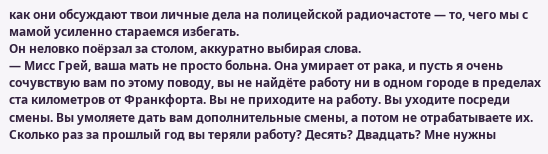как они обсуждают твои личные дела на полицейской радиочастоте — то, чего мы с мамой усиленно стараемся избегать.
Он неловко поёрзал за столом, аккуратно выбирая слова.
— Мисс Грей, ваша мать не просто больна. Она умирает от рака, и пусть я очень сочувствую вам по этому поводу, вы не найдёте работу ни в одном городе в пределах ста километров от Франкфорта. Вы не приходите на работу. Вы уходите посреди смены. Вы умоляете дать вам дополнительные смены, а потом не отрабатываете их. Сколько раз за прошлый год вы теряли работу? Десять? Двадцать? Мне нужны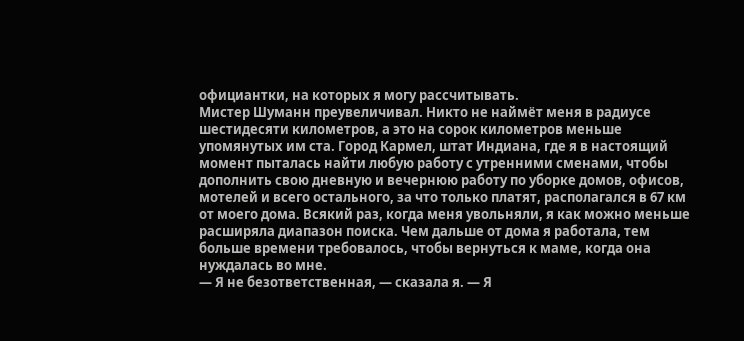официантки, на которых я могу рассчитывать.
Мистер Шуманн преувеличивал. Никто не наймёт меня в радиусе шестидесяти километров, а это на сорок километров меньше упомянутых им ста. Город Кармел, штат Индиана, где я в настоящий момент пыталась найти любую работу с утренними сменами, чтобы дополнить свою дневную и вечернюю работу по уборке домов, офисов, мотелей и всего остального, за что только платят, располагался в 67 км от моего дома. Всякий раз, когда меня увольняли, я как можно меньше расширяла диапазон поиска. Чем дальше от дома я работала, тем больше времени требовалось, чтобы вернуться к маме, когда она нуждалась во мне.
— Я не безответственная, — сказала я. — Я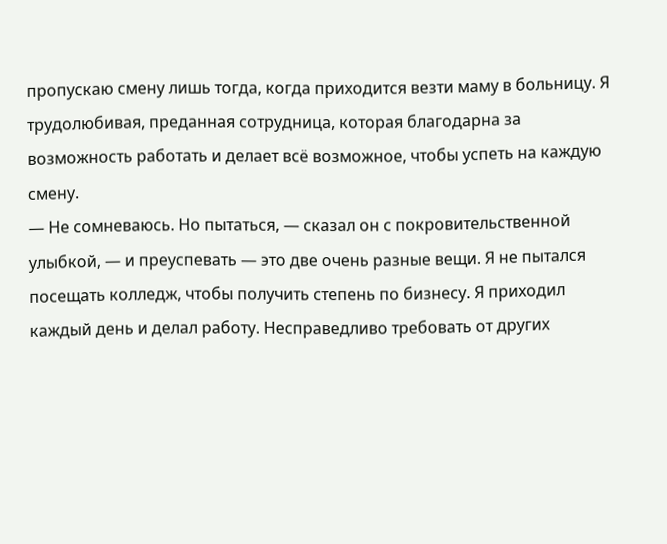пропускаю смену лишь тогда, когда приходится везти маму в больницу. Я трудолюбивая, преданная сотрудница, которая благодарна за возможность работать и делает всё возможное, чтобы успеть на каждую смену.
— Не сомневаюсь. Но пытаться, — сказал он с покровительственной улыбкой, — и преуспевать — это две очень разные вещи. Я не пытался посещать колледж, чтобы получить степень по бизнесу. Я приходил каждый день и делал работу. Несправедливо требовать от других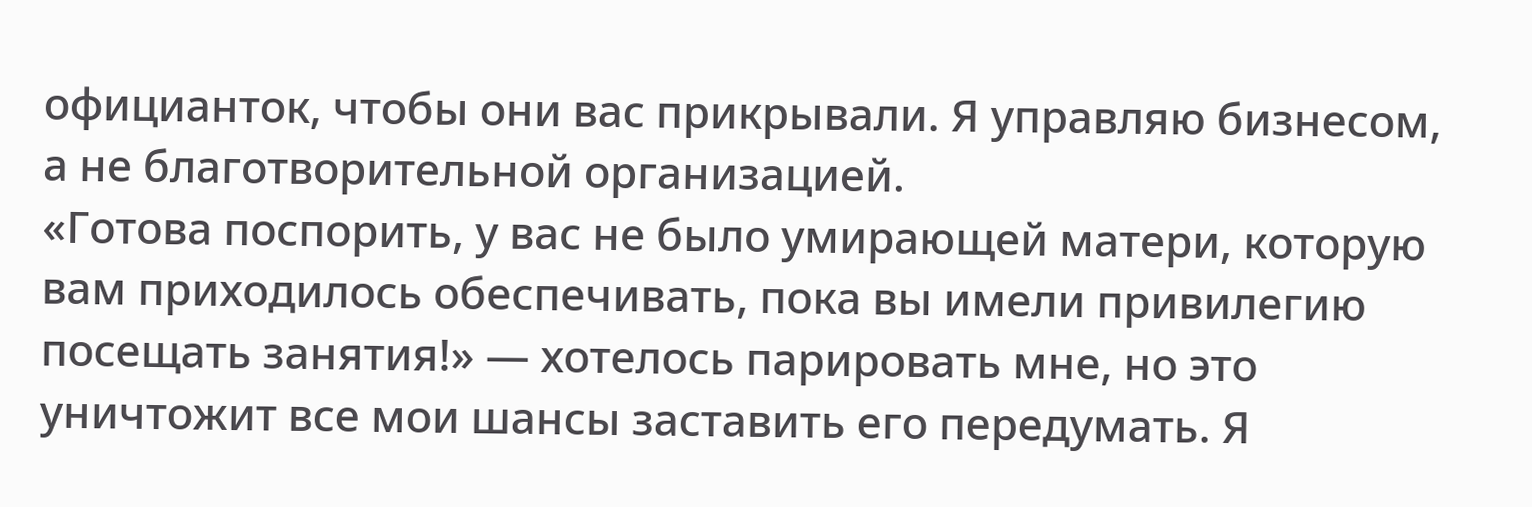официанток, чтобы они вас прикрывали. Я управляю бизнесом, а не благотворительной организацией.
«Готова поспорить, у вас не было умирающей матери, которую вам приходилось обеспечивать, пока вы имели привилегию посещать занятия!» — хотелось парировать мне, но это уничтожит все мои шансы заставить его передумать. Я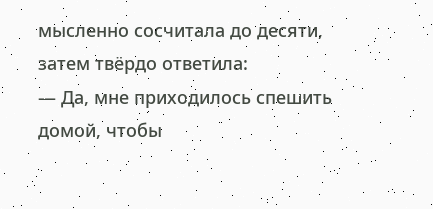мысленно сосчитала до десяти, затем твёрдо ответила:
— Да, мне приходилось спешить домой, чтобы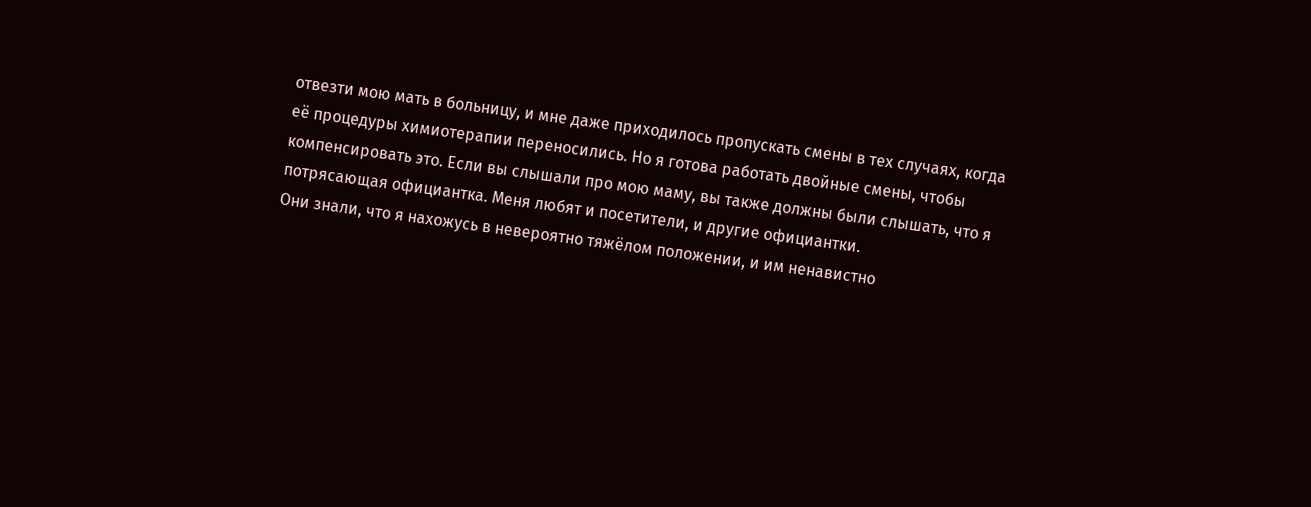отвезти мою мать в больницу, и мне даже приходилось пропускать смены в тех случаях, когда её процедуры химиотерапии переносились. Но я готова работать двойные смены, чтобы компенсировать это. Если вы слышали про мою маму, вы также должны были слышать, что я потрясающая официантка. Меня любят и посетители, и другие официантки.
Они знали, что я нахожусь в невероятно тяжёлом положении, и им ненавистно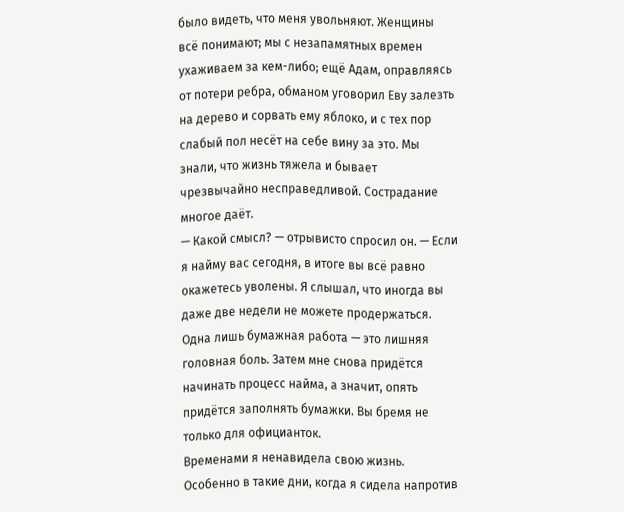было видеть, что меня увольняют. Женщины всё понимают; мы с незапамятных времен ухаживаем за кем-либо; ещё Адам, оправляясь от потери ребра, обманом уговорил Еву залезть на дерево и сорвать ему яблоко, и с тех пор слабый пол несёт на себе вину за это. Мы знали, что жизнь тяжела и бывает чрезвычайно несправедливой. Сострадание многое даёт.
— Какой смысл? — отрывисто спросил он. — Если я найму вас сегодня, в итоге вы всё равно окажетесь уволены. Я слышал, что иногда вы даже две недели не можете продержаться. Одна лишь бумажная работа — это лишняя головная боль. Затем мне снова придётся начинать процесс найма, а значит, опять придётся заполнять бумажки. Вы бремя не только для официанток.
Временами я ненавидела свою жизнь. Особенно в такие дни, когда я сидела напротив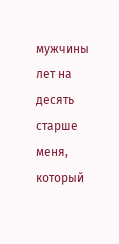мужчины лет на десять старше меня, который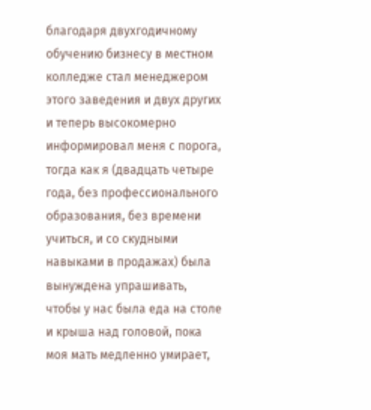благодаря двухгодичному обучению бизнесу в местном колледже стал менеджером этого заведения и двух других и теперь высокомерно информировал меня с порога, тогда как я (двадцать четыре года, без профессионального образования, без времени учиться, и со скудными навыками в продажах) была вынуждена упрашивать, чтобы у нас была еда на столе и крыша над головой, пока моя мать медленно умирает,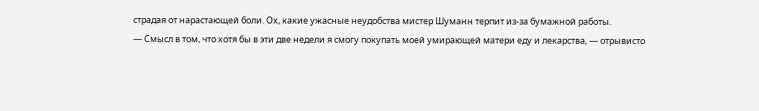страдая от нарастающей боли. Ох, какие ужасные неудобства мистер Шуманн терпит из-за бумажной работы.
— Смысл в том, что хотя бы в эти две недели я смогу покупать моей умирающей матери еду и лекарства, — отрывисто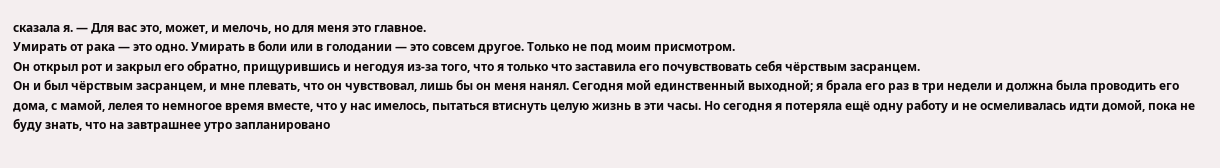сказала я. — Для вас это, может, и мелочь, но для меня это главное.
Умирать от рака — это одно. Умирать в боли или в голодании — это совсем другое. Только не под моим присмотром.
Он открыл рот и закрыл его обратно, прищурившись и негодуя из-за того, что я только что заставила его почувствовать себя чёрствым засранцем.
Он и был чёрствым засранцем, и мне плевать, что он чувствовал, лишь бы он меня нанял. Сегодня мой единственный выходной; я брала его раз в три недели и должна была проводить его дома, с мамой, лелея то немногое время вместе, что у нас имелось, пытаться втиснуть целую жизнь в эти часы. Но сегодня я потеряла ещё одну работу и не осмеливалась идти домой, пока не буду знать, что на завтрашнее утро запланировано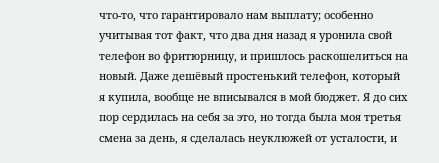что-то, что гарантировало нам выплату; особенно учитывая тот факт, что два дня назад я уронила свой телефон во фритюрницу, и пришлось раскошелиться на новый. Даже дешёвый простенький телефон, который я купила, вообще не вписывался в мой бюджет. Я до сих пор сердилась на себя за это, но тогда была моя третья смена за день, я сделалась неуклюжей от усталости, и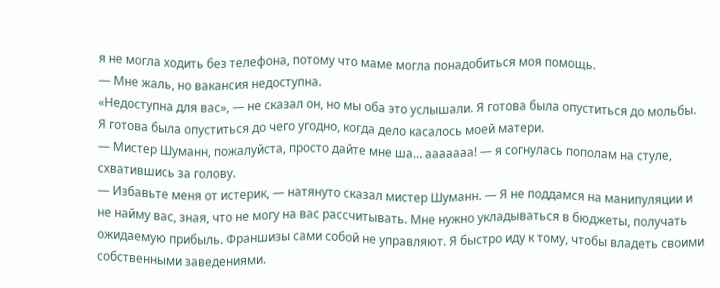я не могла ходить без телефона, потому что маме могла понадобиться моя помощь.
— Мне жаль, но вакансия недоступна.
«Недоступна для вас», — не сказал он, но мы оба это услышали. Я готова была опуститься до мольбы. Я готова была опуститься до чего угодно, когда дело касалось моей матери.
— Мистер Шуманн, пожалуйста, просто дайте мне ша… ааааааа! — я согнулась пополам на стуле, схватившись за голову.
— Избавьте меня от истерик, — натянуто сказал мистер Шуманн. — Я не поддамся на манипуляции и не найму вас, зная, что не могу на вас рассчитывать. Мне нужно укладываться в бюджеты, получать ожидаемую прибыль. Франшизы сами собой не управляют. Я быстро иду к тому, чтобы владеть своими собственными заведениями.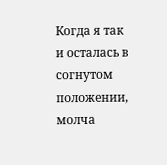Когда я так и осталась в согнутом положении, молча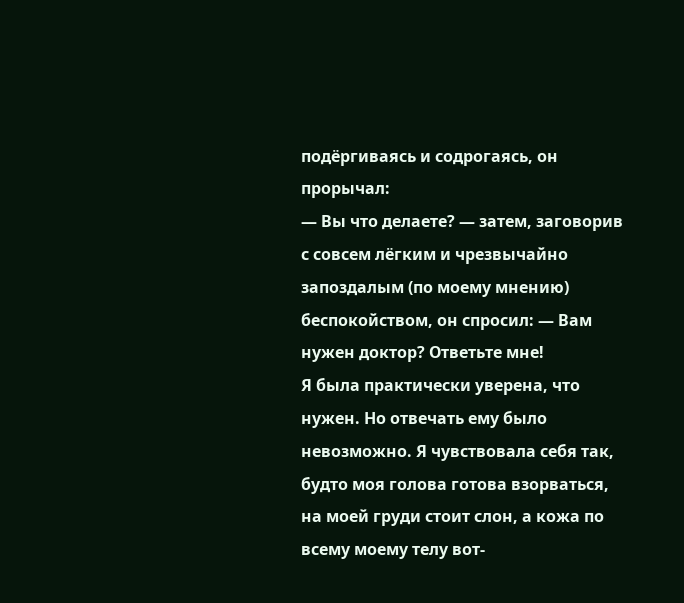подёргиваясь и содрогаясь, он прорычал:
— Вы что делаете? — затем, заговорив с совсем лёгким и чрезвычайно запоздалым (по моему мнению) беспокойством, он спросил: — Вам нужен доктор? Ответьте мне!
Я была практически уверена, что нужен. Но отвечать ему было невозможно. Я чувствовала себя так, будто моя голова готова взорваться, на моей груди стоит слон, а кожа по всему моему телу вот-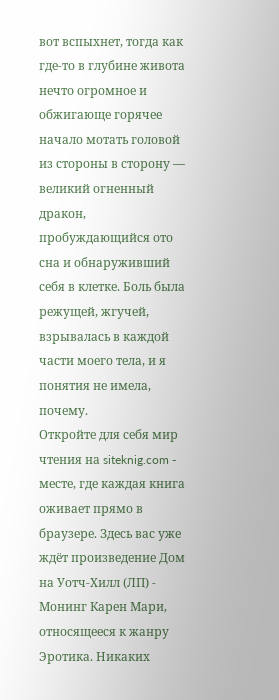вот вспыхнет, тогда как где-то в глубине живота нечто огромное и обжигающе горячее начало мотать головой из стороны в сторону — великий огненный дракон, пробуждающийся ото сна и обнаруживший себя в клетке. Боль была режущей, жгучей, взрывалась в каждой части моего тела, и я понятия не имела, почему.
Откройте для себя мир чтения на siteknig.com - месте, где каждая книга оживает прямо в браузере. Здесь вас уже ждёт произведение Дом на Уотч-Хилл (ЛП) - Монинг Карен Мари, относящееся к жанру Эротика. Никаких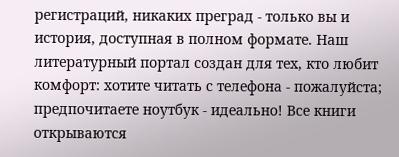регистраций, никаких преград - только вы и история, доступная в полном формате. Наш литературный портал создан для тех, кто любит комфорт: хотите читать с телефона - пожалуйста; предпочитаете ноутбук - идеально! Все книги открываются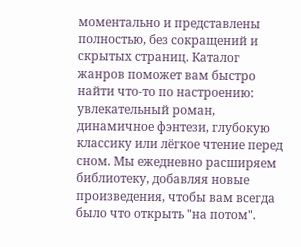моментально и представлены полностью, без сокращений и скрытых страниц. Каталог жанров поможет вам быстро найти что-то по настроению: увлекательный роман, динамичное фэнтези, глубокую классику или лёгкое чтение перед сном. Мы ежедневно расширяем библиотеку, добавляя новые произведения, чтобы вам всегда было что открыть "на потом".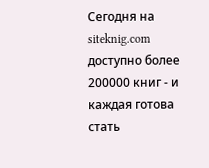Сегодня на siteknig.com доступно более 200000 книг - и каждая готова стать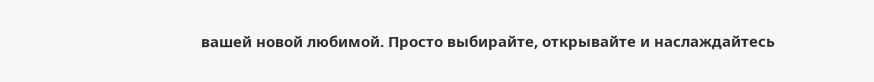вашей новой любимой. Просто выбирайте, открывайте и наслаждайтесь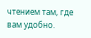чтением там, где вам удобно.